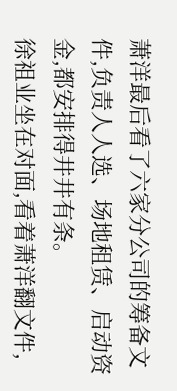萧洋最后看了六家分公司的筹备文件,负责人人选、场地租赁、启动资金,都安排得井井有条。
徐祖业坐在对面,看着萧洋翻文件,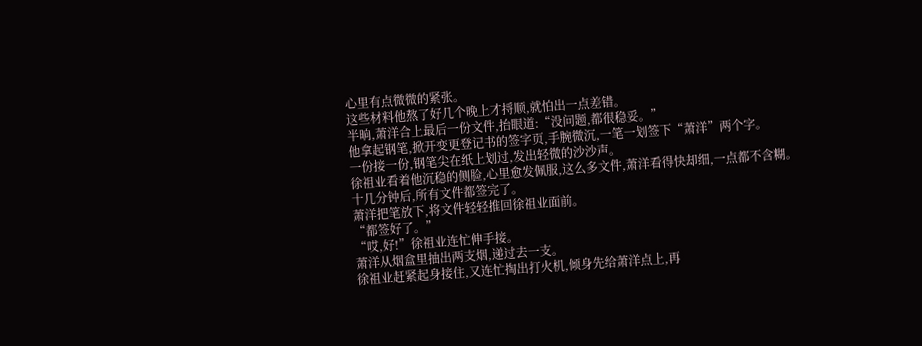心里有点微微的紧张。
这些材料他熬了好几个晚上才捋顺,就怕出一点差错。
半晌,萧洋合上最后一份文件,抬眼道:“没问题,都很稳妥。”
他拿起钢笔,掀开变更登记书的签字页,手腕微沉,一笔一划签下“萧洋”两个字。
一份接一份,钢笔尖在纸上划过,发出轻微的沙沙声。
徐祖业看着他沉稳的侧脸,心里愈发佩服,这么多文件,萧洋看得快却细,一点都不含糊。
十几分钟后,所有文件都签完了。
萧洋把笔放下,将文件轻轻推回徐祖业面前。
“都签好了。”
“哎,好!”徐祖业连忙伸手接。
萧洋从烟盒里抽出两支烟,递过去一支。
徐祖业赶紧起身接住,又连忙掏出打火机,倾身先给萧洋点上,再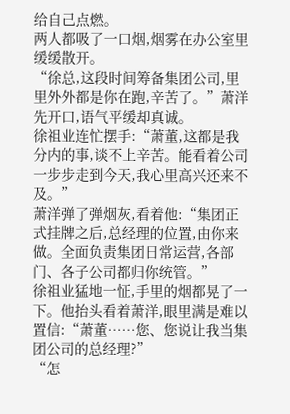给自己点燃。
两人都吸了一口烟,烟雾在办公室里缓缓散开。
“徐总,这段时间筹备集团公司,里里外外都是你在跑,辛苦了。”萧洋先开口,语气平缓却真诚。
徐祖业连忙摆手:“萧董,这都是我分内的事,谈不上辛苦。能看着公司一步步走到今天,我心里高兴还来不及。”
萧洋弹了弹烟灰,看着他:“集团正式挂牌之后,总经理的位置,由你来做。全面负责集团日常运营,各部门、各子公司都归你统管。”
徐祖业猛地一怔,手里的烟都晃了一下。他抬头看着萧洋,眼里满是难以置信:“萧董……您、您说让我当集团公司的总经理?”
“怎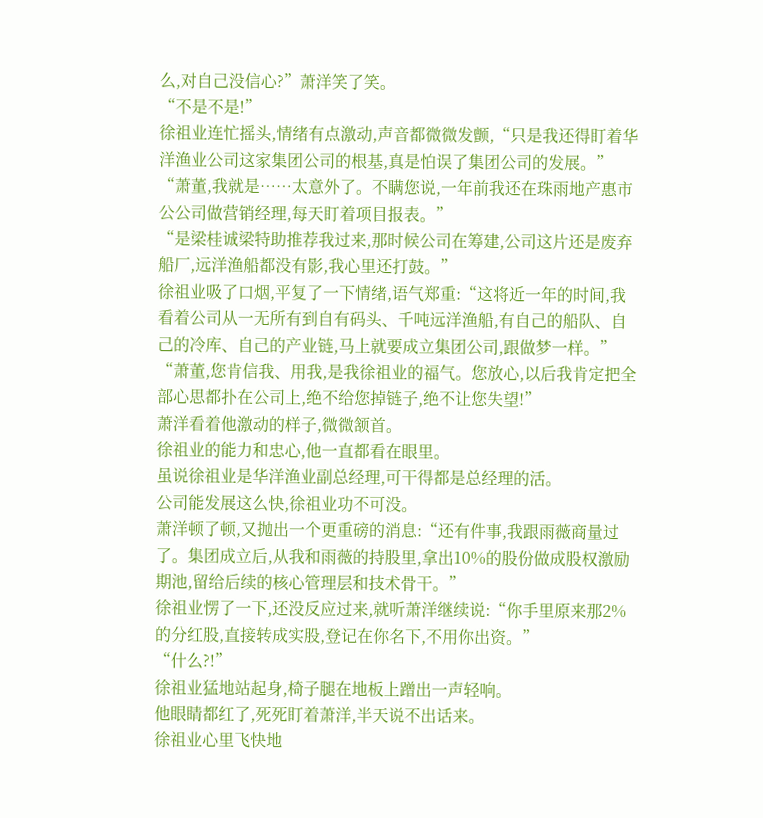么,对自己没信心?”萧洋笑了笑。
“不是不是!”
徐祖业连忙摇头,情绪有点激动,声音都微微发颤,“只是我还得盯着华洋渔业公司这家集团公司的根基,真是怕误了集团公司的发展。”
“萧董,我就是……太意外了。不瞒您说,一年前我还在珠雨地产惠市公公司做营销经理,每天盯着项目报表。”
“是梁桂诚梁特助推荐我过来,那时候公司在筹建,公司这片还是废弃船厂,远洋渔船都没有影,我心里还打鼓。”
徐祖业吸了口烟,平复了一下情绪,语气郑重:“这将近一年的时间,我看着公司从一无所有到自有码头、千吨远洋渔船,有自己的船队、自己的冷库、自己的产业链,马上就要成立集团公司,跟做梦一样。”
“萧董,您肯信我、用我,是我徐祖业的福气。您放心,以后我肯定把全部心思都扑在公司上,绝不给您掉链子,绝不让您失望!”
萧洋看着他激动的样子,微微颔首。
徐祖业的能力和忠心,他一直都看在眼里。
虽说徐祖业是华洋渔业副总经理,可干得都是总经理的活。
公司能发展这么快,徐祖业功不可没。
萧洋顿了顿,又抛出一个更重磅的消息:“还有件事,我跟雨薇商量过了。集团成立后,从我和雨薇的持股里,拿出10%的股份做成股权激励期池,留给后续的核心管理层和技术骨干。”
徐祖业愣了一下,还没反应过来,就听萧洋继续说:“你手里原来那2%的分红股,直接转成实股,登记在你名下,不用你出资。”
“什么?!”
徐祖业猛地站起身,椅子腿在地板上蹭出一声轻响。
他眼睛都红了,死死盯着萧洋,半天说不出话来。
徐祖业心里飞快地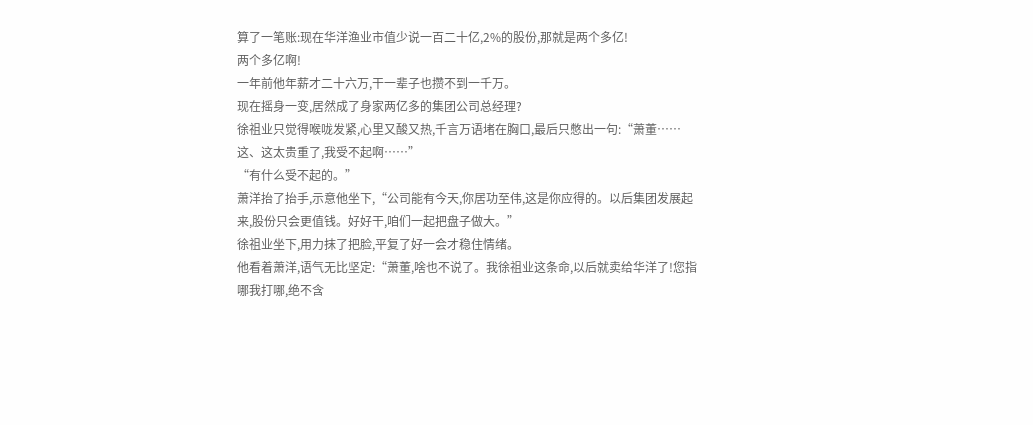算了一笔账:现在华洋渔业市值少说一百二十亿,2%的股份,那就是两个多亿!
两个多亿啊!
一年前他年薪才二十六万,干一辈子也攒不到一千万。
现在摇身一变,居然成了身家两亿多的集团公司总经理?
徐祖业只觉得喉咙发紧,心里又酸又热,千言万语堵在胸口,最后只憋出一句:“萧董……这、这太贵重了,我受不起啊……”
“有什么受不起的。”
萧洋抬了抬手,示意他坐下,“公司能有今天,你居功至伟,这是你应得的。以后集团发展起来,股份只会更值钱。好好干,咱们一起把盘子做大。”
徐祖业坐下,用力抹了把脸,平复了好一会才稳住情绪。
他看着萧洋,语气无比坚定:“萧董,啥也不说了。我徐祖业这条命,以后就卖给华洋了!您指哪我打哪,绝不含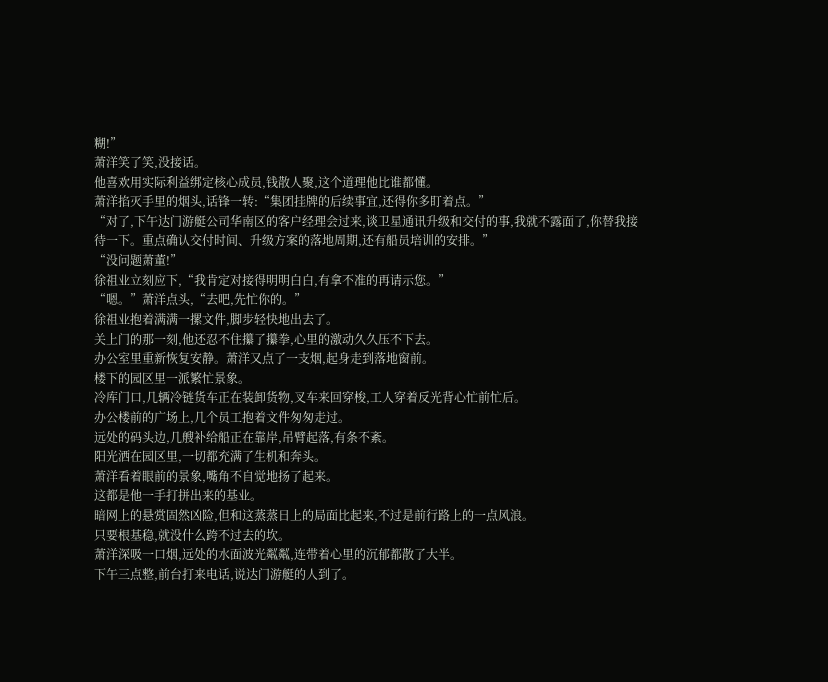糊!”
萧洋笑了笑,没接话。
他喜欢用实际利益绑定核心成员,钱散人聚,这个道理他比谁都懂。
萧洋掐灭手里的烟头,话锋一转:“集团挂牌的后续事宜,还得你多盯着点。”
“对了,下午达门游艇公司华南区的客户经理会过来,谈卫星通讯升级和交付的事,我就不露面了,你替我接待一下。重点确认交付时间、升级方案的落地周期,还有船员培训的安排。”
“没问题萧董!”
徐祖业立刻应下,“我肯定对接得明明白白,有拿不准的再请示您。”
“嗯。”萧洋点头,“去吧,先忙你的。”
徐祖业抱着满满一摞文件,脚步轻快地出去了。
关上门的那一刻,他还忍不住攥了攥拳,心里的激动久久压不下去。
办公室里重新恢复安静。萧洋又点了一支烟,起身走到落地窗前。
楼下的园区里一派繁忙景象。
冷库门口,几辆冷链货车正在装卸货物,叉车来回穿梭,工人穿着反光背心忙前忙后。
办公楼前的广场上,几个员工抱着文件匆匆走过。
远处的码头边,几艘补给船正在靠岸,吊臂起落,有条不紊。
阳光洒在园区里,一切都充满了生机和奔头。
萧洋看着眼前的景象,嘴角不自觉地扬了起来。
这都是他一手打拼出来的基业。
暗网上的悬赏固然凶险,但和这蒸蒸日上的局面比起来,不过是前行路上的一点风浪。
只要根基稳,就没什么跨不过去的坎。
萧洋深吸一口烟,远处的水面波光粼粼,连带着心里的沉郁都散了大半。
下午三点整,前台打来电话,说达门游艇的人到了。